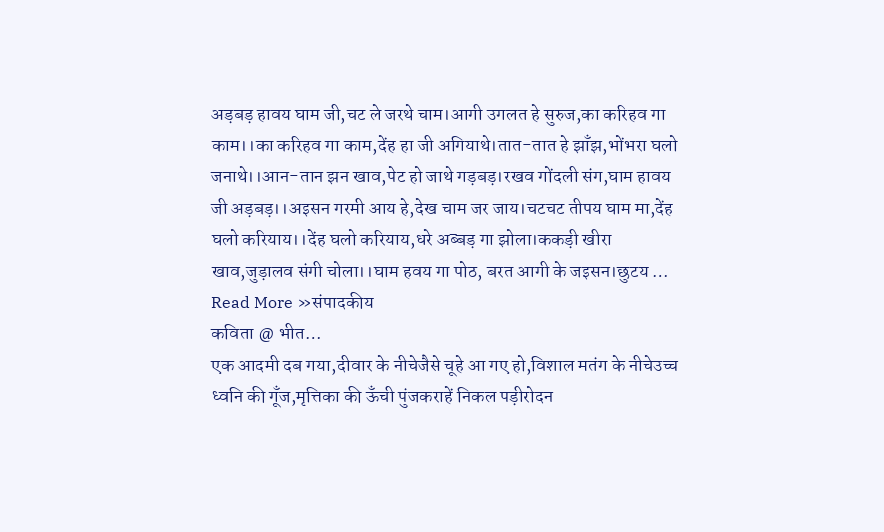अड़बड़ हावय घाम जी,चट ले जरथे चाम।आगी उगलत हे सुरुज,का करिहव गा काम।।का करिहव गा काम,देंह हा जी अगियाथे।तात-तात हे झाँझ,भोंभरा घलो जनाथे।।आन-तान झन खाव,पेट हो जाथे गड़बड़।रखव गोंदली संग,घाम हावय जी अड़बड़।।अइसन गरमी आय हे,देख चाम जर जाय।चटचट तीपय घाम मा,देंह घलो करियाय।।देंह घलो करियाय,धरे अब्बड़ गा झोला।ककड़ी खीरा खाव,जुड़ालव संगी चोला।।घाम हवय गा पोठ, बरत आगी के जइसन।छुटय …
Read More »संपादकीय
कविता @ भीत…
एक आदमी दब गया,दीवार के नीचेजैसे चूहे आ गए हो,विशाल मतंग के नीचेउच्च ध्वनि की गूँज,मृत्तिका की ऊँची पुंजकराहें निकल पड़ीरोदन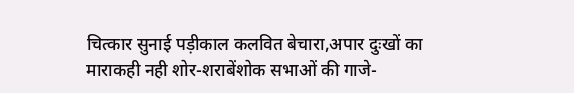चित्कार सुनाई पड़ीकाल कलवित बेचारा,अपार दुःखों का माराकही नही शोर-शराबेंशोक सभाओं की गाजे-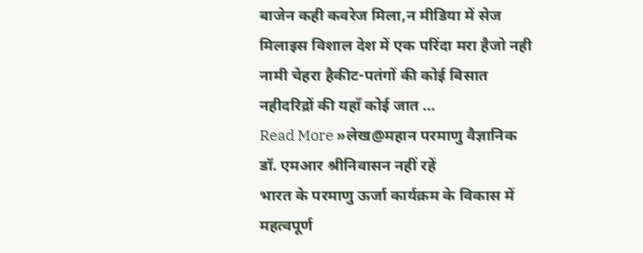बाजेन कही कवरेज मिला,न मीडिया में सेज मिलाइस विशाल देश में एक परिंदा मरा हैजो नही नामी चेहरा हैकीट-पतंगों की कोई बिसात नहीदरिद्रों की यहाँ कोई जात …
Read More »लेख@महान परमाणु वैज्ञानिक डॉ. एमआर श्रीनिवासन नहीं रहें
भारत के परमाणु ऊर्जा कार्यक्रम के विकास में महत्वपूर्ण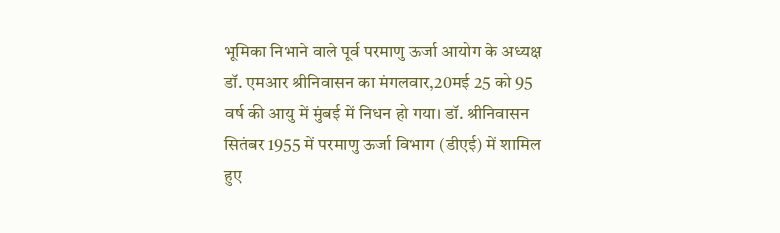भूमिका निभाने वाले पूर्व परमाणु ऊर्जा आयोग के अध्यक्ष डॉ. एमआर श्रीनिवासन का मंगलवार,20मई 25 को 95 वर्ष की आयु में मुंबई में निधन हो गया। डॉ. श्रीनिवासन सितंबर 1955 में परमाणु ऊर्जा विभाग (डीएई) में शामिल हुए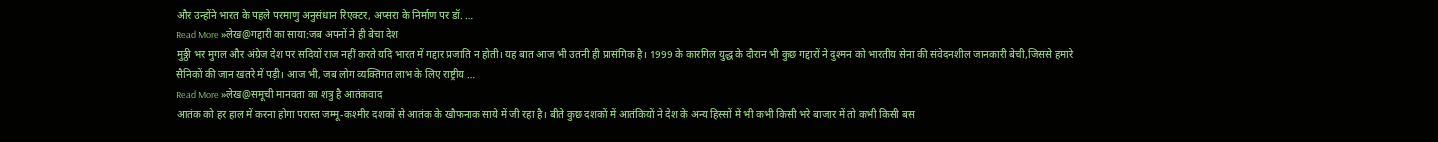और उन्होंने भारत के पहले परमाणु अनुसंधान रिएक्टर, अप्सरा के निर्माण पर डॉ. …
Read More »लेख@गद्दारी का साया:जब अपनों ने ही बेचा देश
मुठ्ठी भर मुगल और अंग्रेज देश पर सदियों राज नहीं करते यदि भारत में गद्दार प्रजाति न होती। यह बात आज भी उतनी ही प्रासंगिक है। 1999 के कारगिल युद्ध के दौरान भी कुछ गद्दारों ने दुश्मन को भारतीय सेना की संवेदनशील जानकारी बेची,जिससे हमारे सैनिकों की जान खतरे में पड़ी। आज भी, जब लोग व्यक्तिगत लाभ के लिए राष्ट्रीय …
Read More »लेख@समूची मानवता का शत्रु है आतंकवाद
आतंक को हर हाल में करना होगा परास्त जम्मू-कश्मीर दशकों से आतंक के खौफनाक साये में जी रहा है। बीते कुछ दशकों में आतंकियों ने देश के अन्य हिस्सों में भी कभी किसी भरे बाजार में तो कभी किसी बस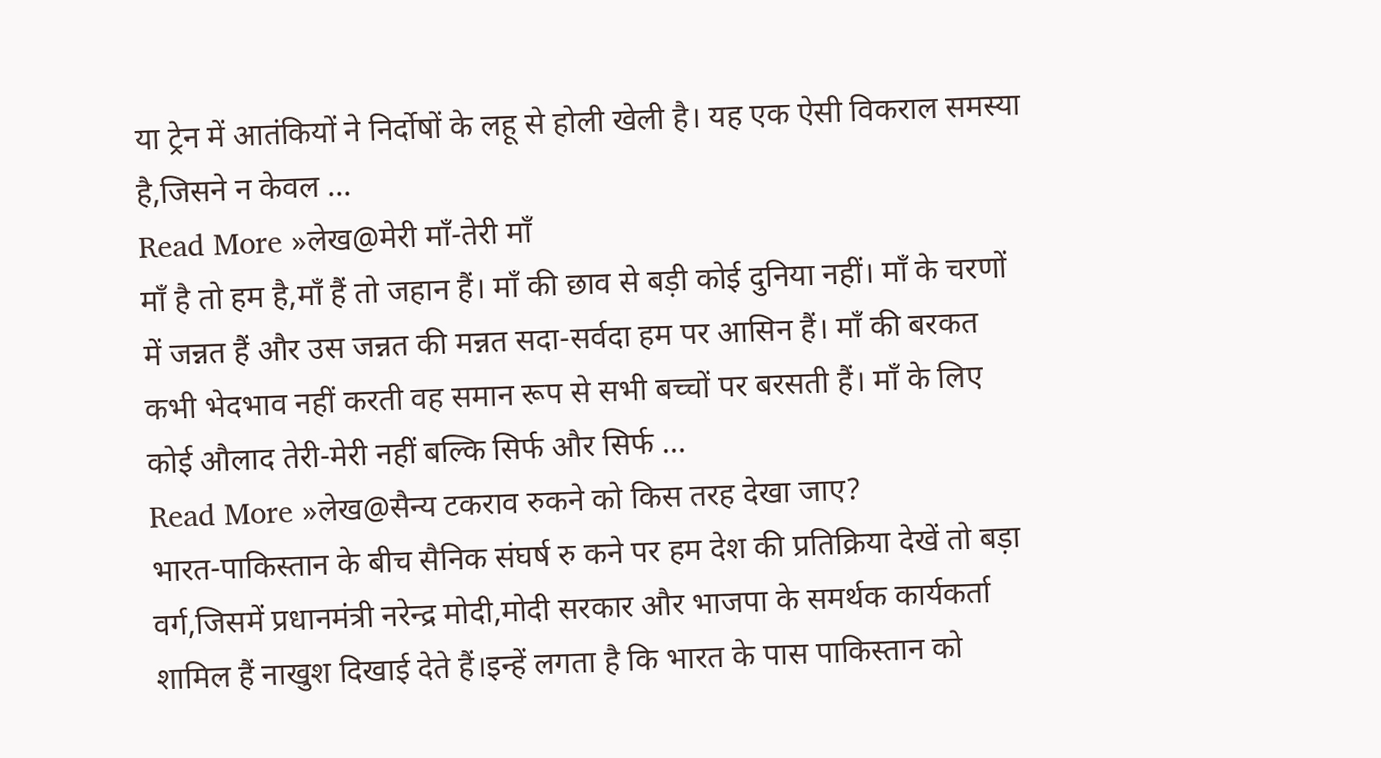या ट्रेन में आतंकियों ने निर्दोषों के लहू से होली खेली है। यह एक ऐसी विकराल समस्या है,जिसने न केवल …
Read More »लेख@मेरी माँ-तेरी माँ
माँ है तो हम है,माँ हैं तो जहान हैं। माँ की छाव से बड़ी कोई दुनिया नहीं। माँ के चरणों में जन्नत हैं और उस जन्नत की मन्नत सदा-सर्वदा हम पर आसिन हैं। मॉं की बरकत कभी भेदभाव नहीं करती वह समान रूप से सभी बच्चों पर बरसती हैं। माँ के लिए कोई औलाद तेरी-मेरी नहीं बल्कि सिर्फ और सिर्फ …
Read More »लेख@सैन्य टकराव रुकने को किस तरह देखा जाए?
भारत-पाकिस्तान के बीच सैनिक संघर्ष रु कने पर हम देश की प्रतिक्रिया देखें तो बड़ा वर्ग,जिसमें प्रधानमंत्री नरेन्द्र मोदी,मोदी सरकार और भाजपा के समर्थक कार्यकर्ता शामिल हैं नाखुश दिखाई देते हैं।इन्हें लगता है कि भारत के पास पाकिस्तान को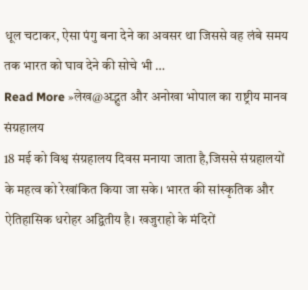धूल चटाकर, ऐसा पंगु बना देने का अवसर था जिससे वह लंबे समय तक भारत को घाव देने की सोचे भी …
Read More »लेख@अद्भुत और अनोखा भोपाल का राष्ट्रीय मानव संग्रहालय
18 मई को विश्व संग्रहालय दिवस मनाया जाता है,जिससे संग्रहालयों के महत्व को रेखांकित किया जा सके। भारत की सांस्कृतिक और ऐतिहासिक धरोहर अद्वितीय है। खजुराहो के मंदिरों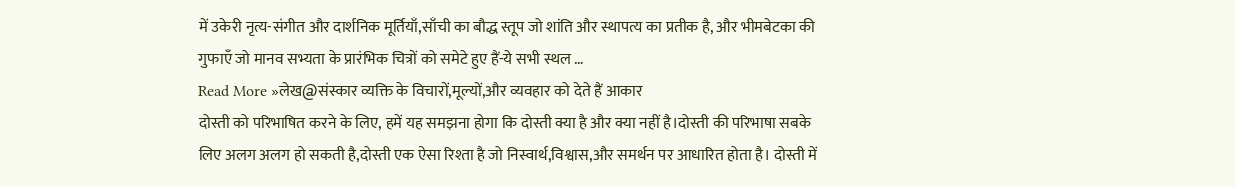में उकेरी नृत्य-संगीत और दार्शनिक मूर्तियाँ,साँची का बौद्ध स्तूप जो शांति और स्थापत्य का प्रतीक है, और भीमबेटका की गुफाएँ जो मानव सभ्यता के प्रारंभिक चित्रों को समेटे हुए हैं-ये सभी स्थल …
Read More »लेख@संस्कार व्यक्ति के विचारों,मूल्यों,और व्यवहार को देते हैं आकार
दोस्ती को परिभाषित करने के लिए, हमें यह समझना होगा कि दोस्ती क्या है और क्या नहीं है।दोस्ती की परिभाषा सबके लिए अलग अलग हो सकती है,दोस्ती एक ऐसा रिश्ता है जो निस्वार्थ,विश्वास,और समर्थन पर आधारित होता है। दोस्ती में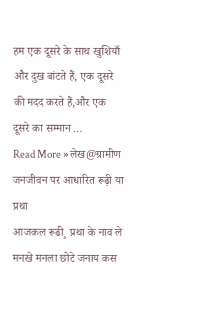हम एक दूसरे के साथ खुशियाँ और दुख बांटते हैं, एक दूसरे की मदद करते हैं,और एक दूसरे का सम्मान …
Read More »लेख@ग्रामीण जनजीवन पर आधारित रूढ़ी या प्रथा
आजकल रूढी¸ प्रथा के नाव ले मनखे मनला छोटे जनाय कस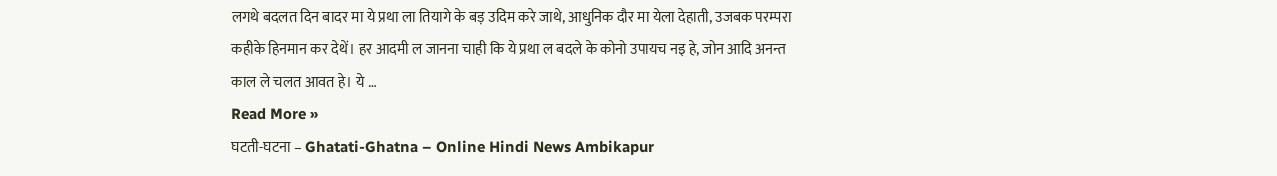लगथे बदलत दिन बादर मा ये प्रथा ला तियागे के बड़ उदिम करे जाथे, आधुनिक दौर मा येला देहाती, उजबक परम्परा कहीके हिनमान कर देथें। हर आदमी ल जानना चाही कि ये प्रथा ल बदले के कोनो उपायच नइ हे, जोन आदि अनन्त काल ले चलत आवत हे। ये …
Read More »
घटती-घटना – Ghatati-Ghatna – Online Hindi News Ambikapur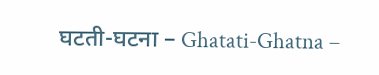घटती-घटना – Ghatati-Ghatna –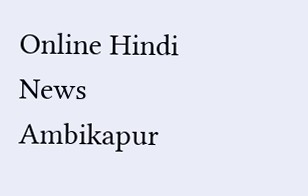Online Hindi News Ambikapur